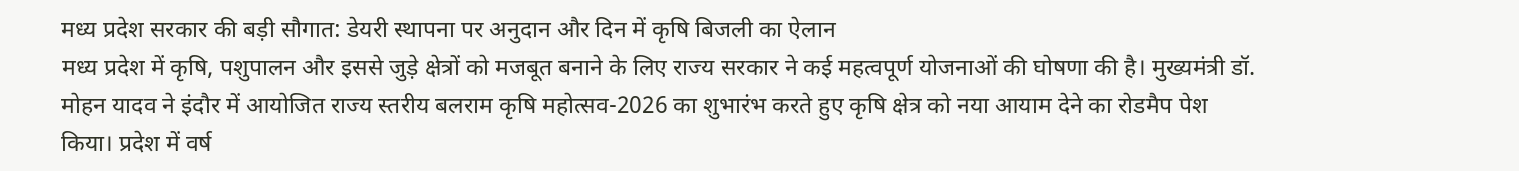मध्य प्रदेश सरकार की बड़ी सौगात: डेयरी स्थापना पर अनुदान और दिन में कृषि बिजली का ऐलान
मध्य प्रदेश में कृषि, पशुपालन और इससे जुड़े क्षेत्रों को मजबूत बनाने के लिए राज्य सरकार ने कई महत्वपूर्ण योजनाओं की घोषणा की है। मुख्यमंत्री डॉ. मोहन यादव ने इंदौर में आयोजित राज्य स्तरीय बलराम कृषि महोत्सव-2026 का शुभारंभ करते हुए कृषि क्षेत्र को नया आयाम देने का रोडमैप पेश किया। प्रदेश में वर्ष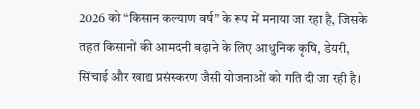2026 को “किसान कल्याण वर्ष” के रूप में मनाया जा रहा है, जिसके तहत किसानों की आमदनी बढ़ाने के लिए आधुनिक कृषि, डेयरी, सिंचाई और खाद्य प्रसंस्करण जैसी योजनाओं को गति दी जा रही है।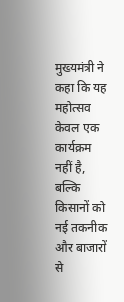मुख्यमंत्री ने कहा कि यह महोत्सव केवल एक कार्यक्रम नहीं है, बल्कि किसानों को नई तकनीक और बाजारों से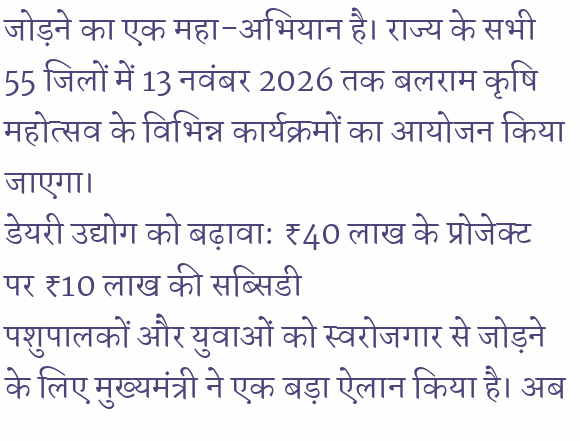जोड़ने का एक महा-अभियान है। राज्य के सभी 55 जिलों में 13 नवंबर 2026 तक बलराम कृषि महोत्सव के विभिन्न कार्यक्रमों का आयोजन किया जाएगा।
डेयरी उद्योग को बढ़ावा: ₹40 लाख के प्रोजेक्ट पर ₹10 लाख की सब्सिडी
पशुपालकों और युवाओं को स्वरोजगार से जोड़ने के लिए मुख्यमंत्री ने एक बड़ा ऐलान किया है। अब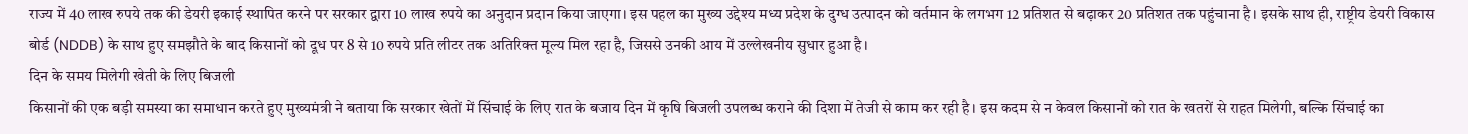राज्य में 40 लाख रुपये तक की डेयरी इकाई स्थापित करने पर सरकार द्वारा 10 लाख रुपये का अनुदान प्रदान किया जाएगा। इस पहल का मुख्य उद्देश्य मध्य प्रदेश के दुग्ध उत्पादन को वर्तमान के लगभग 12 प्रतिशत से बढ़ाकर 20 प्रतिशत तक पहुंचाना है। इसके साथ ही, राष्ट्रीय डेयरी विकास बोर्ड (NDDB) के साथ हुए समझौते के बाद किसानों को दूध पर 8 से 10 रुपये प्रति लीटर तक अतिरिक्त मूल्य मिल रहा है, जिससे उनकी आय में उल्लेखनीय सुधार हुआ है।
दिन के समय मिलेगी खेती के लिए बिजली
किसानों की एक बड़ी समस्या का समाधान करते हुए मुख्यमंत्री ने बताया कि सरकार खेतों में सिंचाई के लिए रात के बजाय दिन में कृषि बिजली उपलब्ध कराने की दिशा में तेजी से काम कर रही है। इस कदम से न केवल किसानों को रात के खतरों से राहत मिलेगी, बल्कि सिंचाई का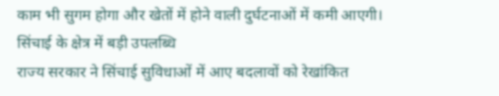काम भी सुगम होगा और खेतों में होने वाली दुर्घटनाओं में कमी आएगी।
सिंचाई के क्षेत्र में बड़ी उपलब्धि
राज्य सरकार ने सिंचाई सुविधाओं में आए बदलावों को रेखांकित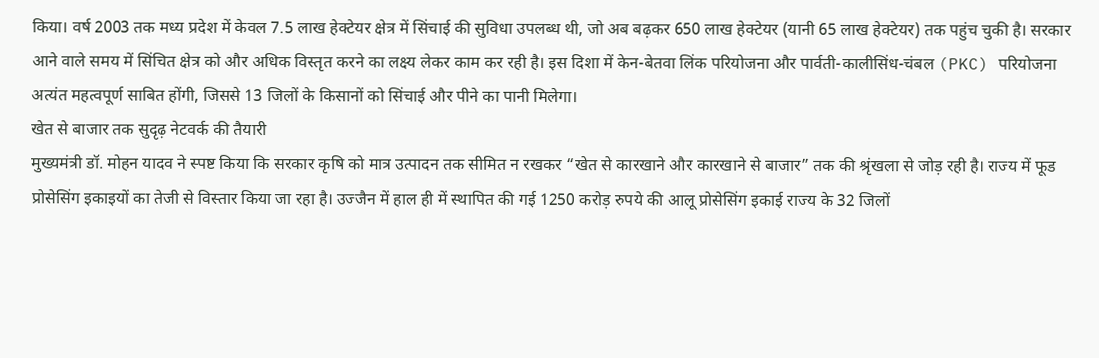किया। वर्ष 2003 तक मध्य प्रदेश में केवल 7.5 लाख हेक्टेयर क्षेत्र में सिंचाई की सुविधा उपलब्ध थी, जो अब बढ़कर 650 लाख हेक्टेयर (यानी 65 लाख हेक्टेयर) तक पहुंच चुकी है। सरकार आने वाले समय में सिंचित क्षेत्र को और अधिक विस्तृत करने का लक्ष्य लेकर काम कर रही है। इस दिशा में केन-बेतवा लिंक परियोजना और पार्वती-कालीसिंध-चंबल (PKC) परियोजना अत्यंत महत्वपूर्ण साबित होंगी, जिससे 13 जिलों के किसानों को सिंचाई और पीने का पानी मिलेगा।
खेत से बाजार तक सुदृढ़ नेटवर्क की तैयारी
मुख्यमंत्री डॉ. मोहन यादव ने स्पष्ट किया कि सरकार कृषि को मात्र उत्पादन तक सीमित न रखकर “खेत से कारखाने और कारखाने से बाजार” तक की श्रृंखला से जोड़ रही है। राज्य में फूड प्रोसेसिंग इकाइयों का तेजी से विस्तार किया जा रहा है। उज्जैन में हाल ही में स्थापित की गई 1250 करोड़ रुपये की आलू प्रोसेसिंग इकाई राज्य के 32 जिलों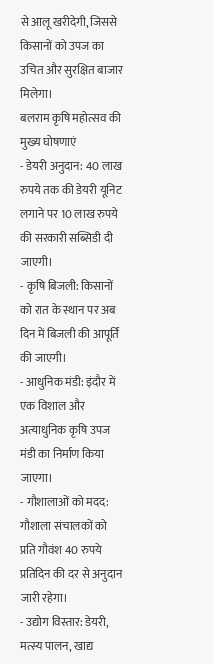से आलू खरीदेगी, जिससे किसानों को उपज का उचित और सुरक्षित बाजार मिलेगा।
बलराम कृषि महोत्सव की मुख्य घोषणाएं
- डेयरी अनुदान: 40 लाख रुपये तक की डेयरी यूनिट लगाने पर 10 लाख रुपये की सरकारी सब्सिडी दी जाएगी।
- कृषि बिजली: किसानों को रात के स्थान पर अब दिन में बिजली की आपूर्ति की जाएगी।
- आधुनिक मंडी: इंदौर में एक विशाल और अत्याधुनिक कृषि उपज मंडी का निर्माण किया जाएगा।
- गौशालाओं को मदद: गौशाला संचालकों को प्रति गौवंश 40 रुपये प्रतिदिन की दर से अनुदान जारी रहेगा।
- उद्योग विस्तार: डेयरी, मत्स्य पालन, खाद्य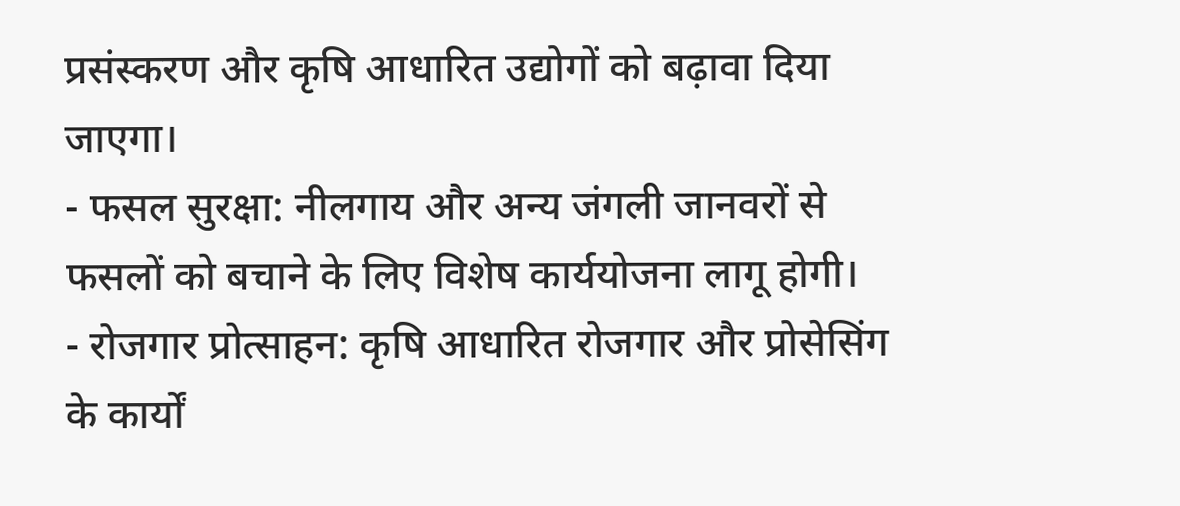प्रसंस्करण और कृषि आधारित उद्योगों को बढ़ावा दिया जाएगा।
- फसल सुरक्षा: नीलगाय और अन्य जंगली जानवरों से फसलों को बचाने के लिए विशेष कार्ययोजना लागू होगी।
- रोजगार प्रोत्साहन: कृषि आधारित रोजगार और प्रोसेसिंग के कार्यों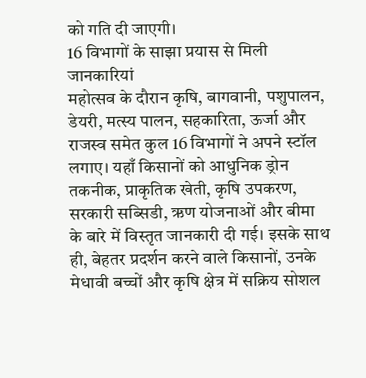को गति दी जाएगी।
16 विभागों के साझा प्रयास से मिली जानकारियां
महोत्सव के दौरान कृषि, बागवानी, पशुपालन, डेयरी, मत्स्य पालन, सहकारिता, ऊर्जा और राजस्व समेत कुल 16 विभागों ने अपने स्टॉल लगाए। यहाँ किसानों को आधुनिक ड्रोन तकनीक, प्राकृतिक खेती, कृषि उपकरण, सरकारी सब्सिडी, ऋण योजनाओं और बीमा के बारे में विस्तृत जानकारी दी गई। इसके साथ ही, बेहतर प्रदर्शन करने वाले किसानों, उनके मेधावी बच्चों और कृषि क्षेत्र में सक्रिय सोशल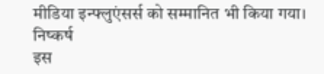मीडिया इन्फ्लुएंसर्स को सम्मानित भी किया गया।
निष्कर्ष
इस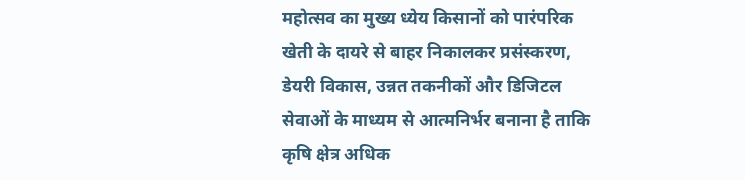महोत्सव का मुख्य ध्येय किसानों को पारंपरिक खेती के दायरे से बाहर निकालकर प्रसंस्करण, डेयरी विकास, उन्नत तकनीकों और डिजिटल सेवाओं के माध्यम से आत्मनिर्भर बनाना है ताकि कृषि क्षेत्र अधिक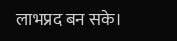लाभप्रद बन सके।